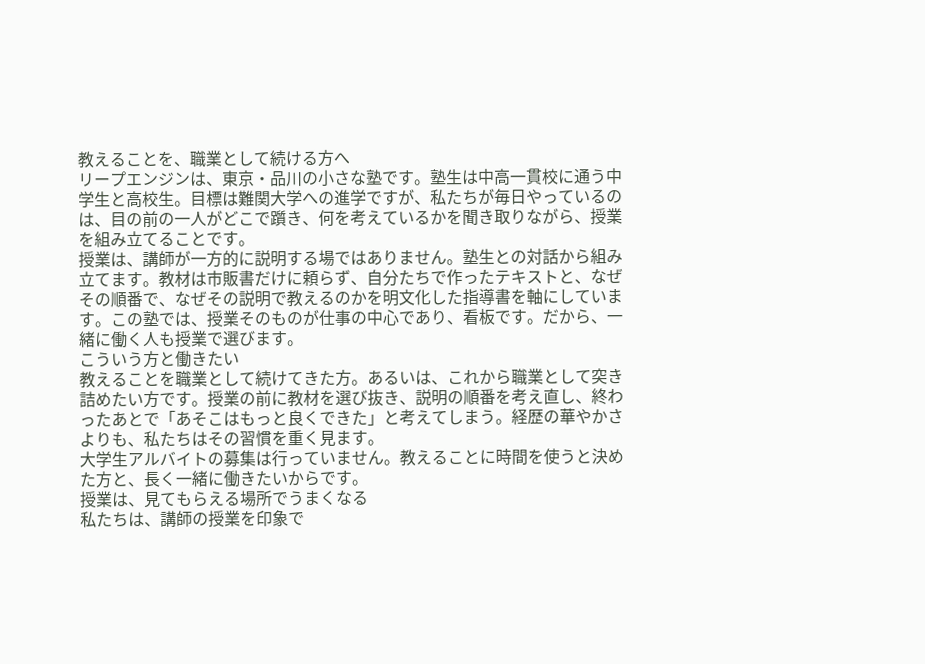教えることを、職業として続ける方へ
リープエンジンは、東京・品川の小さな塾です。塾生は中高一貫校に通う中学生と高校生。目標は難関大学への進学ですが、私たちが毎日やっているのは、目の前の一人がどこで躓き、何を考えているかを聞き取りながら、授業を組み立てることです。
授業は、講師が一方的に説明する場ではありません。塾生との対話から組み立てます。教材は市販書だけに頼らず、自分たちで作ったテキストと、なぜその順番で、なぜその説明で教えるのかを明文化した指導書を軸にしています。この塾では、授業そのものが仕事の中心であり、看板です。だから、一緒に働く人も授業で選びます。
こういう方と働きたい
教えることを職業として続けてきた方。あるいは、これから職業として突き詰めたい方です。授業の前に教材を選び抜き、説明の順番を考え直し、終わったあとで「あそこはもっと良くできた」と考えてしまう。経歴の華やかさよりも、私たちはその習慣を重く見ます。
大学生アルバイトの募集は行っていません。教えることに時間を使うと決めた方と、長く一緒に働きたいからです。
授業は、見てもらえる場所でうまくなる
私たちは、講師の授業を印象で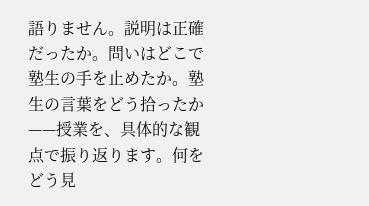語りません。説明は正確だったか。問いはどこで塾生の手を止めたか。塾生の言葉をどう拾ったか——授業を、具体的な観点で振り返ります。何をどう見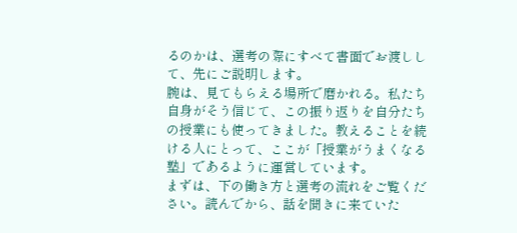るのかは、選考の際にすべて書面でお渡しして、先にご説明します。
腕は、見てもらえる場所で磨かれる。私たち自身がそう信じて、この振り返りを自分たちの授業にも使ってきました。教えることを続ける人にとって、ここが「授業がうまくなる塾」であるように運営しています。
まずは、下の働き方と選考の流れをご覧ください。読んでから、話を聞きに来ていた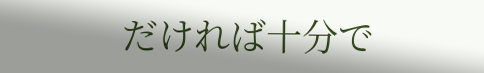だければ十分で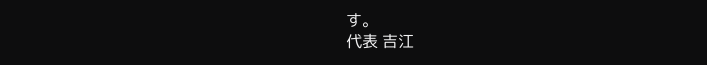す。
代表 吉江